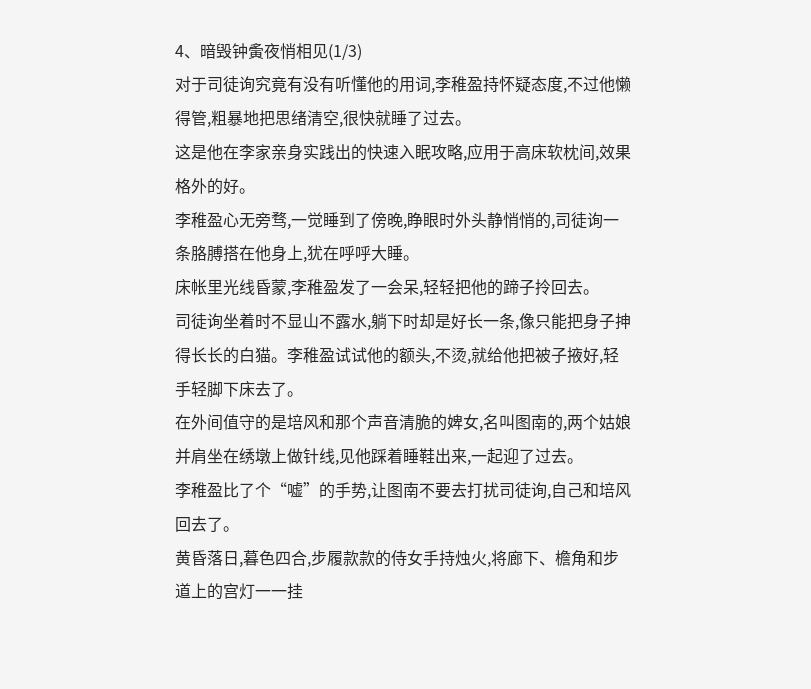4、暗毁钟夤夜悄相见(1/3)
对于司徒询究竟有没有听懂他的用词,李稚盈持怀疑态度,不过他懒得管,粗暴地把思绪清空,很快就睡了过去。
这是他在李家亲身实践出的快速入眠攻略,应用于高床软枕间,效果格外的好。
李稚盈心无旁骛,一觉睡到了傍晚,睁眼时外头静悄悄的,司徒询一条胳膊搭在他身上,犹在呼呼大睡。
床帐里光线昏蒙,李稚盈发了一会呆,轻轻把他的蹄子拎回去。
司徒询坐着时不显山不露水,躺下时却是好长一条,像只能把身子抻得长长的白猫。李稚盈试试他的额头,不烫,就给他把被子掖好,轻手轻脚下床去了。
在外间值守的是培风和那个声音清脆的婢女,名叫图南的,两个姑娘并肩坐在绣墩上做针线,见他踩着睡鞋出来,一起迎了过去。
李稚盈比了个“嘘”的手势,让图南不要去打扰司徒询,自己和培风回去了。
黄昏落日,暮色四合,步履款款的侍女手持烛火,将廊下、檐角和步道上的宫灯一一挂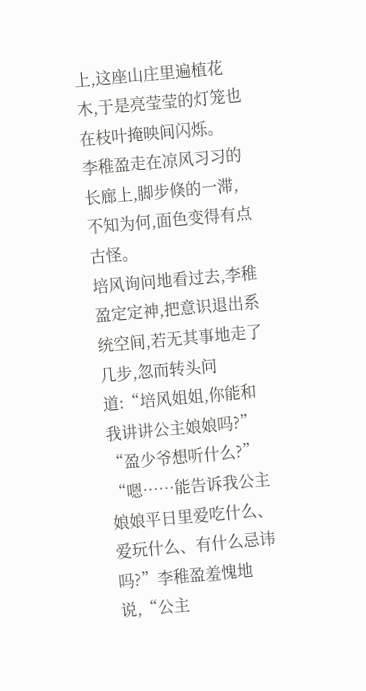上,这座山庄里遍植花木,于是亮莹莹的灯笼也在枝叶掩映间闪烁。
李稚盈走在凉风习习的长廊上,脚步倏的一滞,不知为何,面色变得有点古怪。
培风询问地看过去,李稚盈定定神,把意识退出系统空间,若无其事地走了几步,忽而转头问道:“培风姐姐,你能和我讲讲公主娘娘吗?”
“盈少爷想听什么?”
“嗯……能告诉我公主娘娘平日里爱吃什么、爱玩什么、有什么忌讳吗?”李稚盈羞愧地说,“公主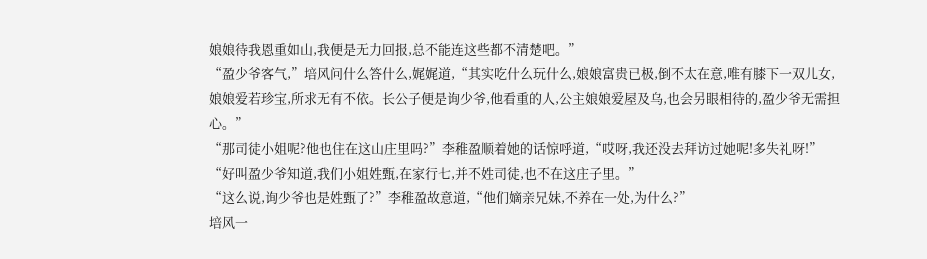娘娘待我恩重如山,我便是无力回报,总不能连这些都不清楚吧。”
“盈少爷客气,”培风问什么答什么,娓娓道,“其实吃什么玩什么,娘娘富贵已极,倒不太在意,唯有膝下一双儿女,娘娘爱若珍宝,所求无有不依。长公子便是询少爷,他看重的人,公主娘娘爱屋及乌,也会另眼相待的,盈少爷无需担心。”
“那司徒小姐呢?他也住在这山庄里吗?”李稚盈顺着她的话惊呼道,“哎呀,我还没去拜访过她呢!多失礼呀!”
“好叫盈少爷知道,我们小姐姓甄,在家行七,并不姓司徒,也不在这庄子里。”
“这么说,询少爷也是姓甄了?”李稚盈故意道,“他们嫡亲兄妹,不养在一处,为什么?”
培风一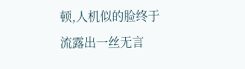顿,人机似的脸终于流露出一丝无言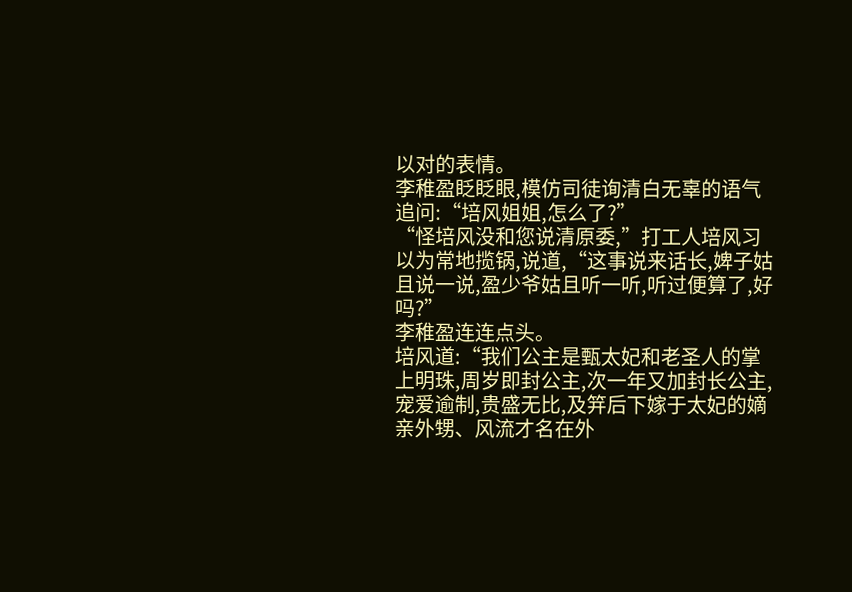以对的表情。
李稚盈眨眨眼,模仿司徒询清白无辜的语气追问:“培风姐姐,怎么了?”
“怪培风没和您说清原委,”打工人培风习以为常地揽锅,说道,“这事说来话长,婢子姑且说一说,盈少爷姑且听一听,听过便算了,好吗?”
李稚盈连连点头。
培风道:“我们公主是甄太妃和老圣人的掌上明珠,周岁即封公主,次一年又加封长公主,宠爱逾制,贵盛无比,及笄后下嫁于太妃的嫡亲外甥、风流才名在外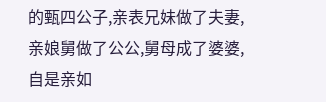的甄四公子,亲表兄妹做了夫妻,亲娘舅做了公公,舅母成了婆婆,自是亲如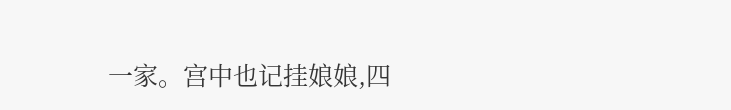一家。宫中也记挂娘娘,四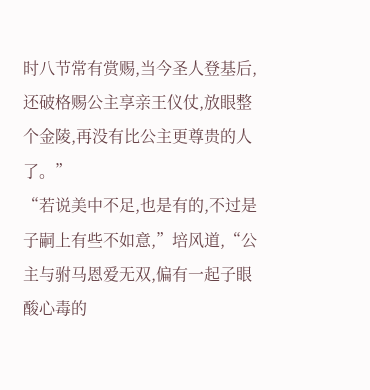时八节常有赏赐,当今圣人登基后,还破格赐公主享亲王仪仗,放眼整个金陵,再没有比公主更尊贵的人了。”
“若说美中不足,也是有的,不过是子嗣上有些不如意,”培风道,“公主与驸马恩爱无双,偏有一起子眼酸心毒的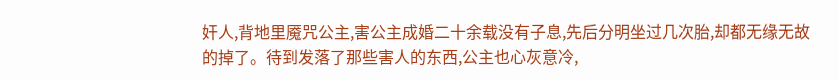奸人,背地里魇咒公主,害公主成婚二十余载没有子息,先后分明坐过几次胎,却都无缘无故的掉了。待到发落了那些害人的东西,公主也心灰意冷,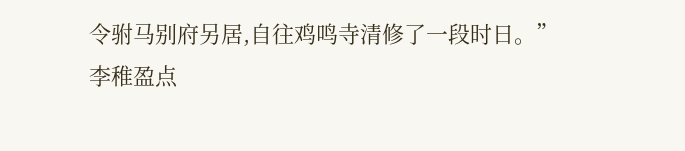令驸马别府另居,自往鸡鸣寺清修了一段时日。”
李稚盈点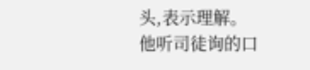头,表示理解。
他听司徒询的口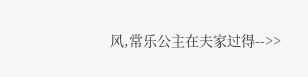风,常乐公主在夫家过得-->>